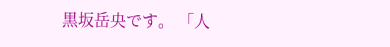黒坂岳央です。 「人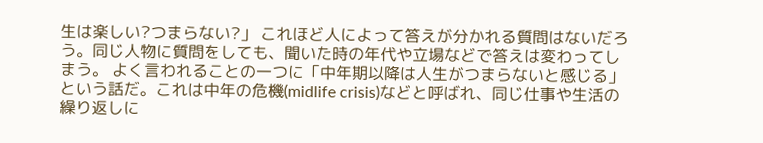生は楽しい?つまらない?」 これほど人によって答えが分かれる質問はないだろう。同じ人物に質問をしても、聞いた時の年代や立場などで答えは変わってしまう。 よく言われることの一つに「中年期以降は人生がつまらないと感じる」という話だ。これは中年の危機(midlife crisis)などと呼ばれ、同じ仕事や生活の繰り返しに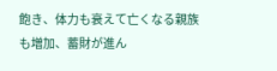飽き、体力も衰えて亡くなる親族も増加、蓄財が進ん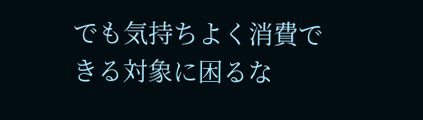でも気持ちよく消費できる対象に困るな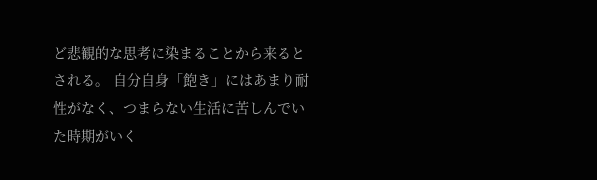ど悲観的な思考に染まることから来るとされる。 自分自身「飽き」にはあまり耐性がなく、つまらない生活に苦しんでいた時期がいく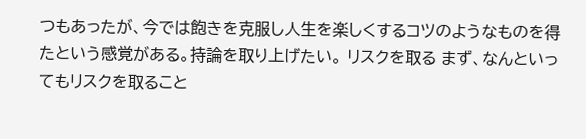つもあったが、今では飽きを克服し人生を楽しくするコツのようなものを得たという感覚がある。持論を取り上げたい。 リスクを取る まず、なんといってもリスクを取ること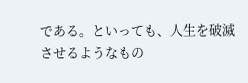である。といっても、人生を破滅させるようなもの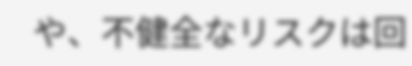や、不健全なリスクは回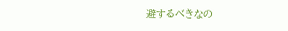避するべきなの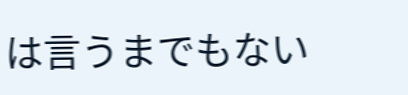は言うまでもない